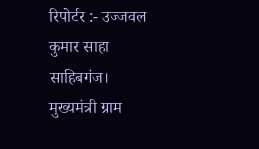रिपोर्टर :- उज्जवल कुमार साहा
साहिबगंज। मुख्यमंत्री ग्राम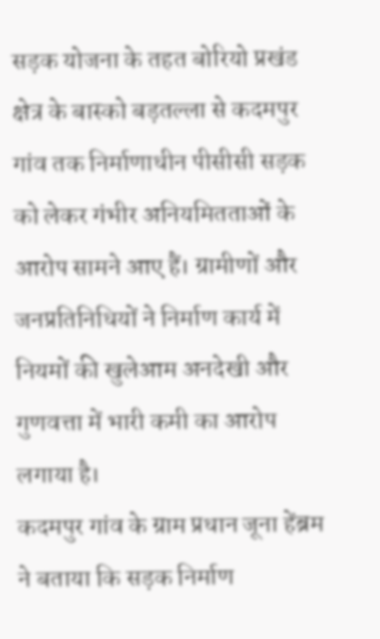सड़क योजना के तहत बोरियो प्रखंड क्षेत्र के बास्को बड़तल्ला से कदमपुर गांव तक निर्माणाधीन पीसीसी सड़क को लेकर गंभीर अनियमितताओं के आरोप सामने आए हैं। ग्रामीणों और जनप्रतिनिधियों ने निर्माण कार्य में नियमों की खुलेआम अनदेखी और गुणवत्ता में भारी कमी का आरोप लगाया है।
कदमपुर गांव के ग्राम प्रधान जूना हेंब्रम ने बताया कि सड़क निर्माण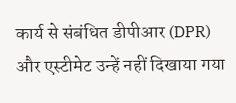कार्य से संबंधित डीपीआर (DPR) और एस्टीमेट उन्हें नहीं दिखाया गया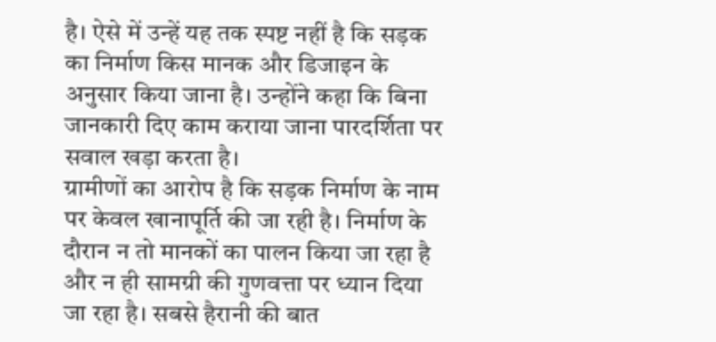है। ऐसे में उन्हें यह तक स्पष्ट नहीं है कि सड़क का निर्माण किस मानक और डिजाइन के अनुसार किया जाना है। उन्होंने कहा कि बिना जानकारी दिए काम कराया जाना पारदर्शिता पर सवाल खड़ा करता है।
ग्रामीणों का आरोप है कि सड़क निर्माण के नाम पर केवल खानापूर्ति की जा रही है। निर्माण के दौरान न तो मानकों का पालन किया जा रहा है और न ही सामग्री की गुणवत्ता पर ध्यान दिया जा रहा है। सबसे हैरानी की बात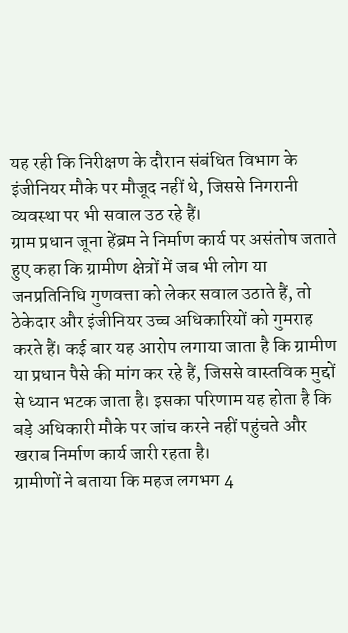यह रही कि निरीक्षण के दौरान संबंधित विभाग के इंजीनियर मौके पर मौजूद नहीं थे, जिससे निगरानी व्यवस्था पर भी सवाल उठ रहे हैं।
ग्राम प्रधान जूना हेंब्रम ने निर्माण कार्य पर असंतोष जताते हुए कहा कि ग्रामीण क्षेत्रों में जब भी लोग या जनप्रतिनिधि गुणवत्ता को लेकर सवाल उठाते हैं, तो ठेकेदार और इंजीनियर उच्च अधिकारियों को गुमराह करते हैं। कई बार यह आरोप लगाया जाता है कि ग्रामीण या प्रधान पैसे की मांग कर रहे हैं, जिससे वास्तविक मुद्दों से ध्यान भटक जाता है। इसका परिणाम यह होता है कि बड़े अधिकारी मौके पर जांच करने नहीं पहुंचते और खराब निर्माण कार्य जारी रहता है।
ग्रामीणों ने बताया कि महज लगभग 4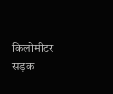किलोमीटर सड़क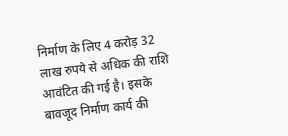निर्माण के लिए 4 करोड़ 32 लाख रुपये से अधिक की राशि आवंटित की गई है। इसके बावजूद निर्माण कार्य की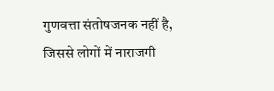गुणवत्ता संतोषजनक नहीं है, जिससे लोगों में नाराजगी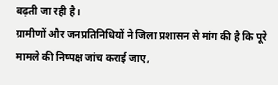बढ़ती जा रही है।
ग्रामीणों और जनप्रतिनिधियों ने जिला प्रशासन से मांग की है कि पूरे मामले की निष्पक्ष जांच कराई जाए,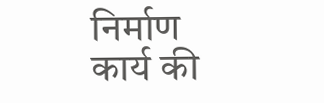निर्माण कार्य की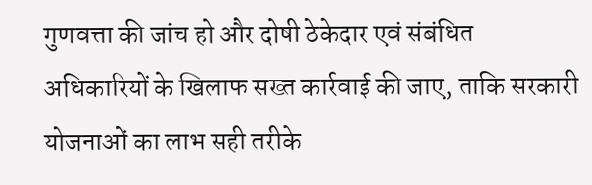गुणवत्ता की जांच हो और दोषी ठेकेदार एवं संबंधित अधिकारियों के खिलाफ सख्त कार्रवाई की जाए, ताकि सरकारी योजनाओं का लाभ सही तरीके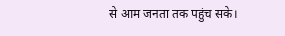से आम जनता तक पहुंच सके।